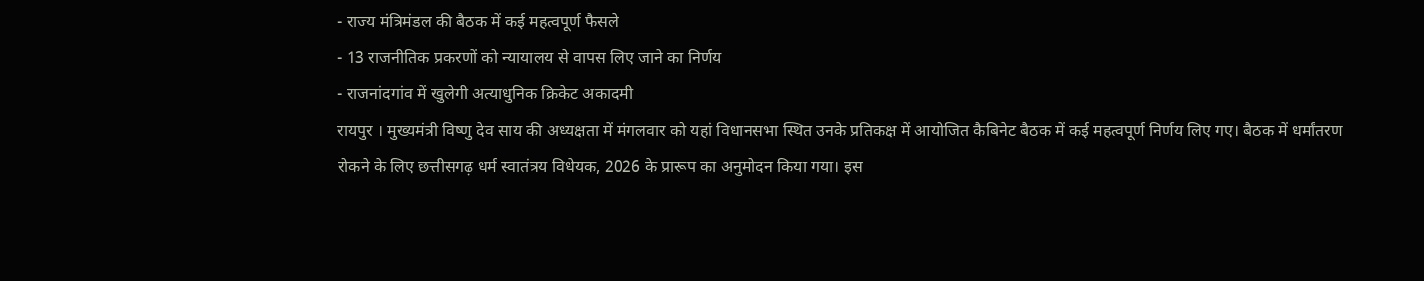- राज्य मंत्रिमंडल की बैठक में कई महत्वपूर्ण फैसले
- 13 राजनीतिक प्रकरणों को न्यायालय से वापस लिए जाने का निर्णय
- राजनांदगांव में खुलेगी अत्याधुनिक क्रिकेट अकादमी
रायपुर । मुख्यमंत्री विष्णु देव साय की अध्यक्षता में मंगलवार को यहां विधानसभा स्थित उनके प्रतिकक्ष में आयोजित कैबिनेट बैठक में कई महत्वपूर्ण निर्णय लिए गए। बैठक में धर्मांतरण रोकने के लिए छत्तीसगढ़ धर्म स्वातंत्रय विधेयक, 2026 के प्रारूप का अनुमोदन किया गया। इस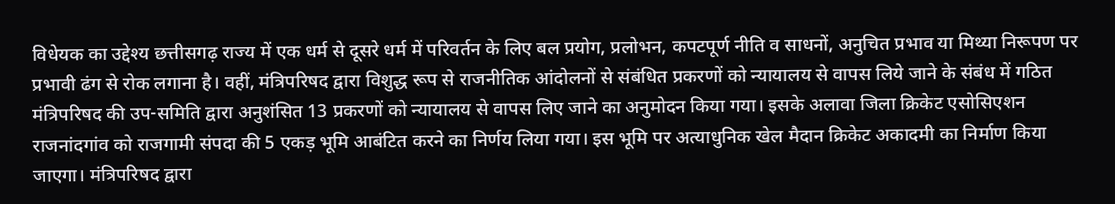विधेयक का उद्देश्य छत्तीसगढ़ राज्य में एक धर्म से दूसरे धर्म में परिवर्तन के लिए बल प्रयोग, प्रलोभन, कपटपूर्ण नीति व साधनों, अनुचित प्रभाव या मिथ्या निरूपण पर प्रभावी ढंग से रोक लगाना है। वहीं, मंत्रिपरिषद द्वारा विशुद्ध रूप से राजनीतिक आंदोलनों से संबंधित प्रकरणों को न्यायालय से वापस लिये जाने के संबंध में गठित मंत्रिपरिषद की उप-समिति द्वारा अनुशंसित 13 प्रकरणों को न्यायालय से वापस लिए जाने का अनुमोदन किया गया। इसके अलावा जिला क्रिकेट एसोसिएशन राजनांदगांव को राजगामी संपदा की 5 एकड़ भूमि आबंटित करने का निर्णय लिया गया। इस भूमि पर अत्याधुनिक खेल मैदान क्रिकेट अकादमी का निर्माण किया जाएगा। मंत्रिपरिषद द्वारा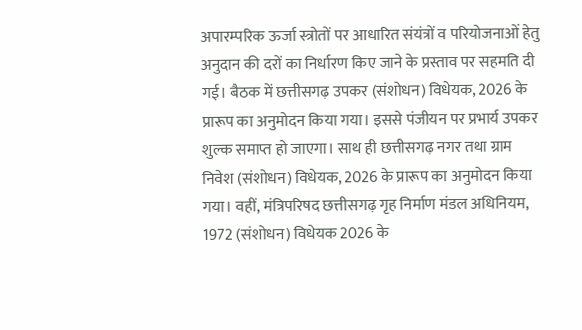अपारम्परिक ऊर्जा स्त्रोतों पर आधारित संयंत्रों व परियोजनाओं हेतु अनुदान की दरों का निर्धारण किए जाने के प्रस्ताव पर सहमति दी गई। बैठक में छत्तीसगढ़ उपकर (संशोधन) विधेयक, 2026 के प्रारूप का अनुमोदन किया गया। इससे पंजीयन पर प्रभार्य उपकर शुल्क समाप्त हो जाएगा। साथ ही छत्तीसगढ़ नगर तथा ग्राम निवेश (संशोधन) विधेयक, 2026 के प्रारूप का अनुमोदन किया गया। वहीं, मंत्रिपरिषद छत्तीसगढ़ गृह निर्माण मंडल अधिनियम, 1972 (संशोधन) विधेयक 2026 के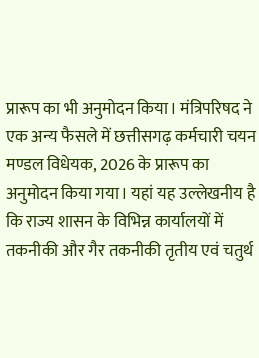प्रारूप का भी अनुमोदन किया। मंत्रिपरिषद ने एक अन्य फैसले में छत्तीसगढ़ कर्मचारी चयन
मण्डल विधेयक, 2026 के प्रारूप का अनुमोदन किया गया। यहां यह उल्लेखनीय है कि राज्य शासन के विभिन्न कार्यालयों में तकनीकी और गैर तकनीकी तृतीय एवं चतुर्थ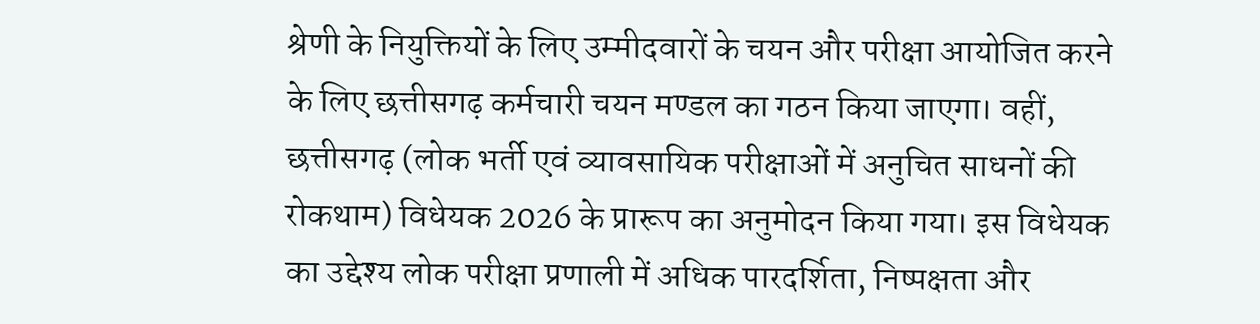श्रेणी के नियुक्तियों के लिए उम्मीदवारों के चयन और परीक्षा आयोजित करने के लिए छत्तीसगढ़ कर्मचारी चयन मण्डल का गठन किया जाएगा। वहीं, छत्तीसगढ़ (लोक भर्ती एवं व्यावसायिक परीक्षाओं में अनुचित साधनों की रोकथाम) विधेयक 2026 के प्रारूप का अनुमोदन किया गया। इस विधेयक का उद्देश्य लोक परीक्षा प्रणाली में अधिक पारदर्शिता, निष्पक्षता और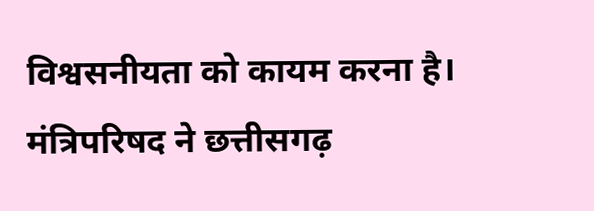विश्वसनीयता को कायम करना है।
मंत्रिपरिषद ने छत्तीसगढ़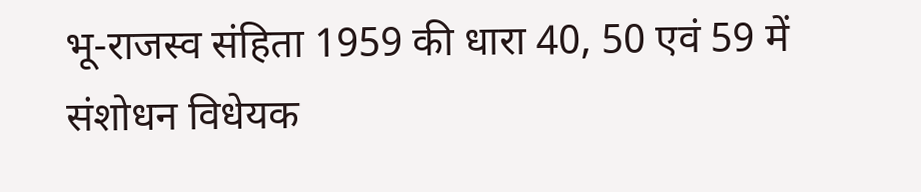भू-राजस्व संहिता 1959 की धारा 40, 50 एवं 59 में संशोधन विधेयक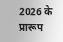2026 के प्रारूप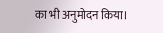का भी अनुमोदन किया।